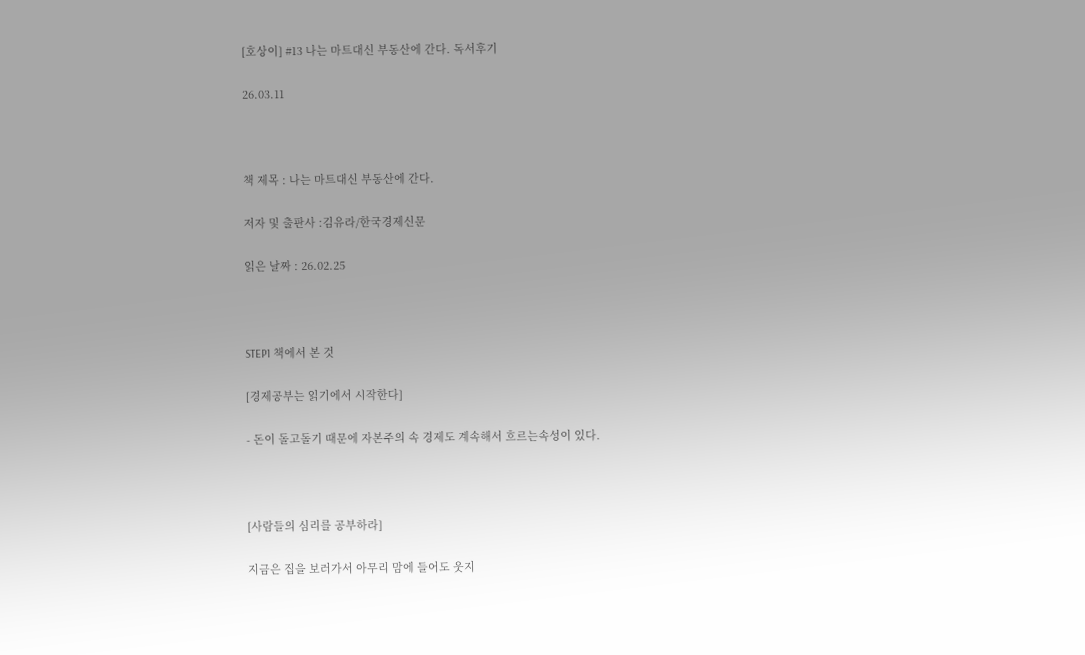[호상이] #13 나는 마트대신 부동산에 간다. 독서후기

26.03.11



책 제목 : 나는 마트대신 부동산에 간다.

저자 및 출판사 :김유라/한국경제신문

읽은 날짜 : 26.02.25



STEP1 책에서 본 것

[경제공부는 읽기에서 시작한다]

- 돈이 돌고돌기 때문에 자본주의 속 경제도 계속해서 흐르는속성이 있다.



[사람들의 심리를 공부하라]

지금은 집을 보러가서 아무리 맘에 들어도 웃지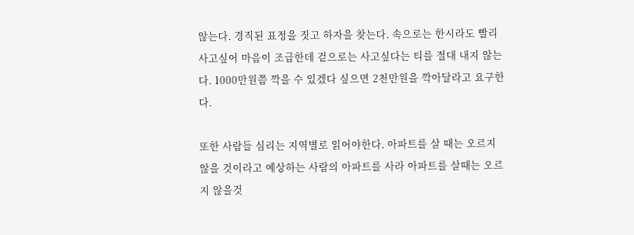않는다. 경직된 표정을 짓고 하자을 찾는다. 속으로는 한시라도 빨리 사고싶어 마음이 조급한데 겉으로는 사고싶다는 티를 절대 내지 않는다. 1000만원쯤 깍을 수 있겠다 싶으면 2천만원을 깍아달라고 요구한다.

또한 사람들 심리는 지역별로 읽어야한다. 아파트를 살 때는 오르지 않을 것이라고 예상하는 사람의 아파트를 사라 아파트를 살때는 오르지 않을것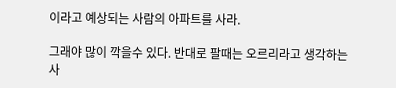이라고 예상되는 사람의 아파트를 사라.

그래야 많이 깍을수 있다. 반대로 팔때는 오르리라고 생각하는 사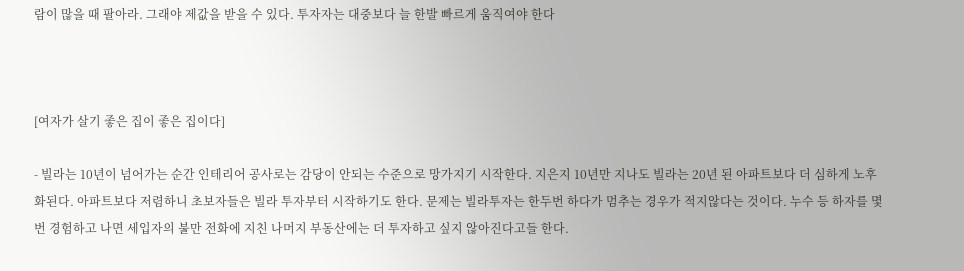람이 많을 때 팔아라. 그래야 제값을 받을 수 있다. 투자자는 대중보다 늘 한발 빠르게 움직여야 한다



[여자가 살기 좋은 집이 좋은 집이다]

- 빌라는 10년이 넘어가는 순간 인테리어 공사로는 감당이 안되는 수준으로 망가지기 시작한다. 지은지 10년만 지나도 빌라는 20년 된 아파트보다 더 심하게 노후화된다. 아파트보다 저렴하니 초보자들은 빌라 투자부터 시작하기도 한다. 문제는 빌라투자는 한두번 하다가 멈추는 경우가 적지않다는 것이다. 누수 등 하자를 몇 번 경험하고 나면 세입자의 불만 전화에 지친 나머지 부동산에는 더 투자하고 싶지 않아진다고들 한다.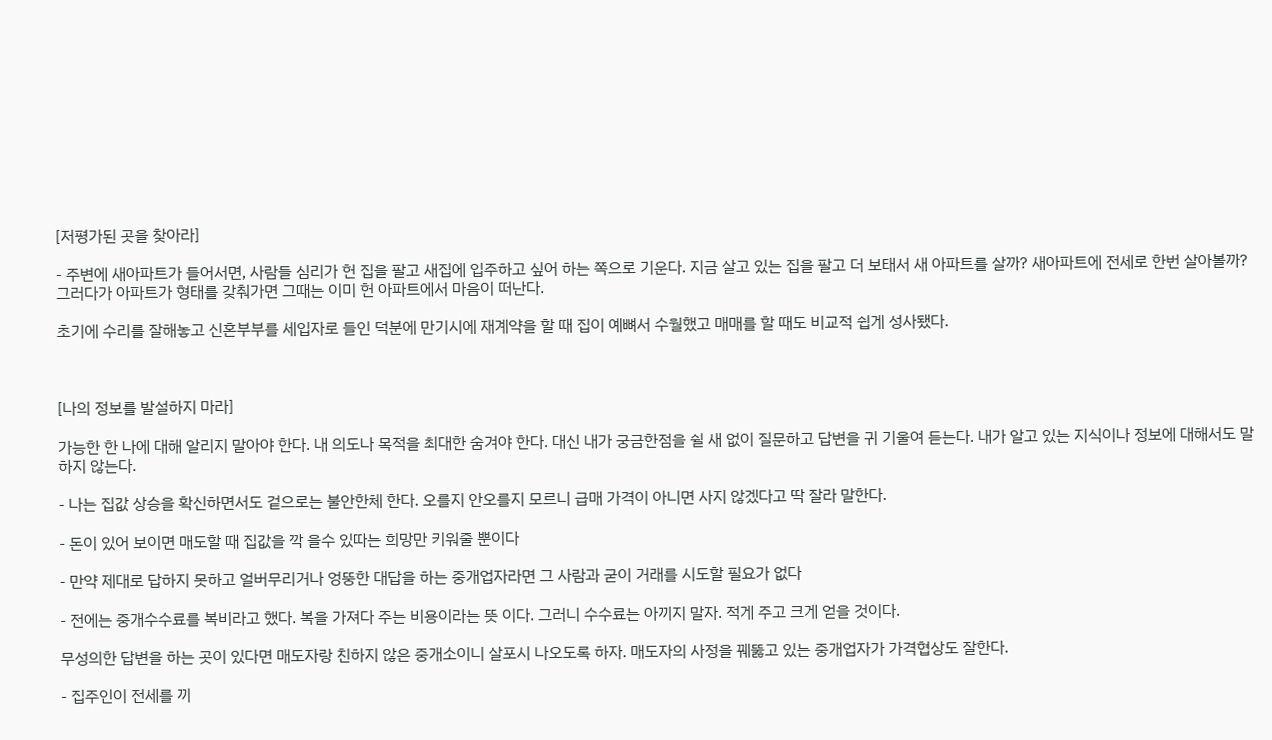[저평가된 곳을 찾아라]

- 주변에 새아파트가 들어서면, 사람들 심리가 헌 집을 팔고 새집에 입주하고 싶어 하는 쪽으로 기운다. 지금 살고 있는 집을 팔고 더 보태서 새 아파트를 살까? 새아파트에 전세로 한번 살아볼까? 그러다가 아파트가 형태를 갖춰가면 그때는 이미 헌 아파트에서 마음이 떠난다.

초기에 수리를 잘해놓고 신혼부부를 세입자로 들인 덕분에 만기시에 재계약을 할 때 집이 예뼈서 수월했고 매매를 할 때도 비교적 쉽게 성사됐다.



[나의 정보를 발설하지 마라]

가능한 한 나에 대해 알리지 말아야 한다. 내 의도나 목적을 최대한 숨겨야 한다. 대신 내가 궁금한점을 쉴 새 없이 질문하고 답변을 귀 기울여 듣는다. 내가 알고 있는 지식이나 정보에 대해서도 말하지 않는다.

- 나는 집값 상승을 확신하면서도 겉으로는 불안한체 한다. 오를지 안오를지 모르니 급매 가격이 아니면 사지 않겠다고 딱 잘라 말한다.

- 돈이 있어 보이면 매도할 때 집값을 깍 을수 있따는 희망만 키워줄 뿐이다

- 만약 제대로 답하지 못하고 얼버무리거나 엉뚱한 대답을 하는 중개업자라면 그 사람과 굳이 거래를 시도할 필요가 없다

- 전에는 중개수수료를 복비라고 했다. 복을 가져다 주는 비용이라는 뜻 이다. 그러니 수수료는 아끼지 말자. 적게 주고 크게 얻을 것이다.

무성의한 답변을 하는 곳이 있다면 매도자랑 친하지 않은 중개소이니 살포시 나오도록 하자. 매도자의 사정을 꿰뚫고 있는 중개업자가 가격협상도 잘한다.

- 집주인이 전세를 끼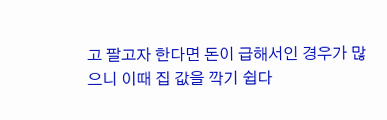고 팔고자 한다면 돈이 급해서인 경우가 많으니 이때 집 값을 깍기 쉽다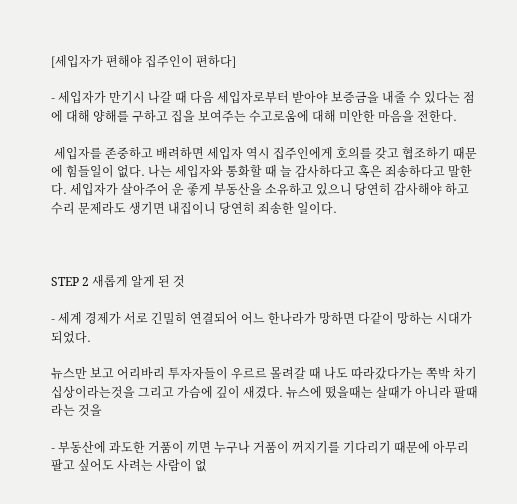[세입자가 편해야 집주인이 편하다]

- 세입자가 만기시 나갈 때 다음 세입자로부터 받아야 보증금을 내줄 수 있다는 점에 대해 양해를 구하고 집을 보여주는 수고로움에 대해 미안한 마음을 전한다.

 세입자를 존중하고 배려하면 세입자 역시 집주인에게 호의를 갖고 협조하기 때문에 힘들일이 없다. 나는 세입자와 통화할 때 늘 감사하다고 혹은 죄송하다고 말한다. 세입자가 살아주어 운 좋게 부동산을 소유하고 있으니 당연히 감사해야 하고 수리 문제라도 생기면 내집이니 당연히 죄송한 일이다.



STEP 2 새롭게 알게 된 것

- 세계 경제가 서로 긴밀히 연결되어 어느 한나라가 망하면 다같이 망하는 시대가 되었다.

뉴스만 보고 어리바리 투자자들이 우르르 몰려갈 때 나도 따라갔다가는 쪽박 차기 십상이라는것을 그리고 가슴에 깊이 새겼다. 뉴스에 떴을때는 살때가 아니라 팔때라는 것을

- 부동산에 과도한 거품이 끼면 누구나 거품이 꺼지기를 기다리기 때문에 아무리 팔고 싶어도 사려는 사람이 없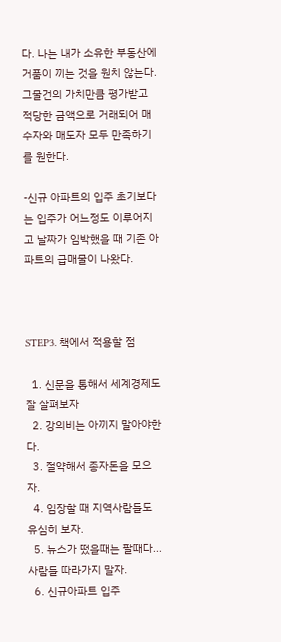다. 나는 내가 소유한 부동산에 거품이 끼는 것을 원치 않는다. 그물건의 가치만큼 평가받고 적당한 금액으로 거래되어 매수자와 매도자 모두 만족하기를 원한다.

-신규 아파트의 입주 초기보다는 입주가 어느정도 이루어지고 날짜가 임박했을 때 기존 아파트의 급매물이 나왔다.



STEP3. 책에서 적용할 점

  1. 신문을 통해서 세계경제도 잘 살펴보자
  2. 강의비는 아끼지 말아야한다.
  3. 절약해서 종자돈을 모으자.
  4. 임장할 때 지역사람들도 유심히 보자.
  5. 뉴스가 떴을때는 팔때다... 사람들 따라가지 말자.
  6. 신규아파트 입주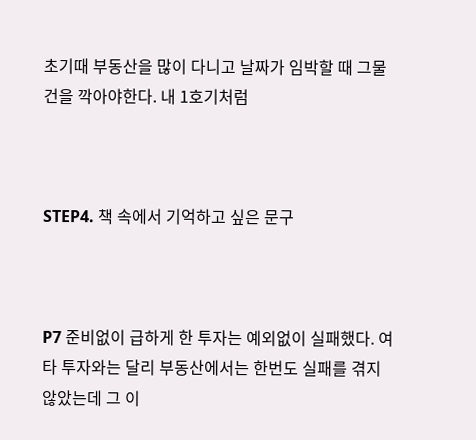초기때 부동산을 많이 다니고 날짜가 임박할 때 그물건을 깍아야한다. 내 1호기처럼



STEP4. 책 속에서 기억하고 싶은 문구



P7 준비없이 급하게 한 투자는 예외없이 실패했다. 여타 투자와는 달리 부동산에서는 한번도 실패를 겪지 않았는데 그 이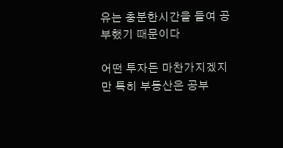유는 충분한시간을 들여 공부했기 때문이다

어떤 투자든 마찬가지겠지만 특히 부동산은 공부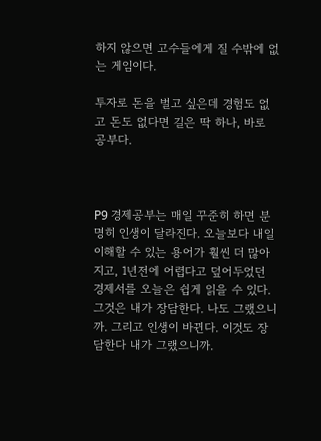하지 않으면 고수들에게 질 수밖에 없는 게임이다.

투자로 돈을 벌고 싶은데 경험도 없고 돈도 없다면 길은 딱 하나, 바로 공부다.



P9 경제공부는 매일 꾸준히 하면 분명히 인생이 달라진다. 오늘보다 내일 이해할 수 있는 용어가 훨씬 더 많아지고, 1년전에 어렵다고 덮어두었던 경제서를 오늘은 쉽게 읽을 수 있다. 그것은 내가 장담한다. 나도 그랬으니까. 그리고 인생이 바뀐다. 이것도 장담한다 내가 그랬으니까.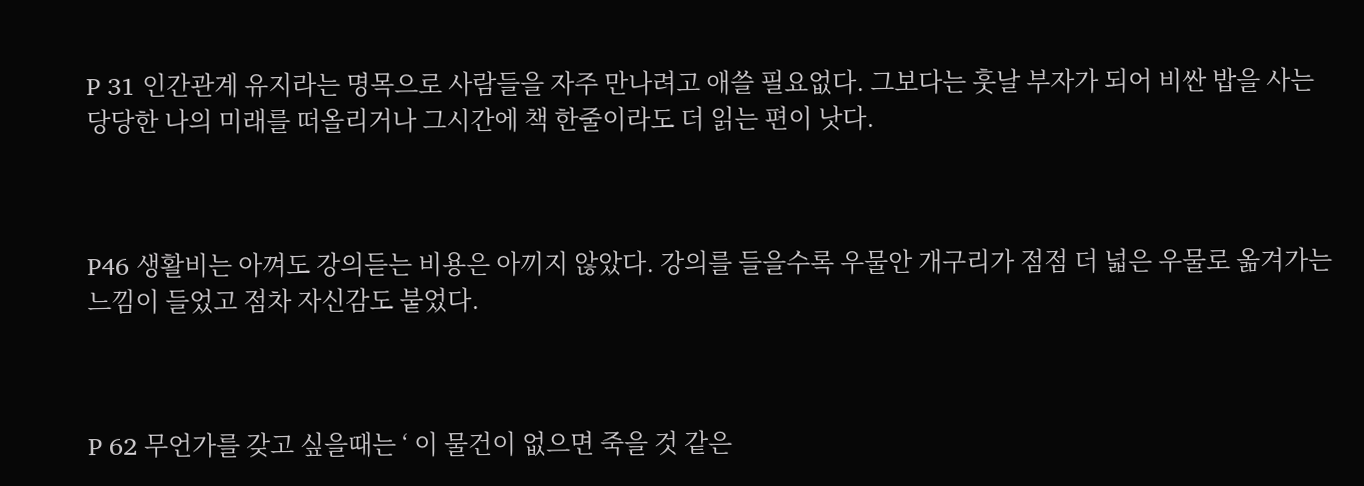P 31 인간관계 유지라는 명목으로 사람들을 자주 만나려고 애쓸 필요없다. 그보다는 훗날 부자가 되어 비싼 밥을 사는 당당한 나의 미래를 떠올리거나 그시간에 책 한줄이라도 더 읽는 편이 낫다.



P46 생활비는 아껴도 강의듣는 비용은 아끼지 않았다. 강의를 들을수록 우물안 개구리가 점점 더 넓은 우물로 옮겨가는 느낌이 들었고 점차 자신감도 붙었다.



P 62 무언가를 갖고 싶을때는 ‘ 이 물건이 없으면 죽을 것 같은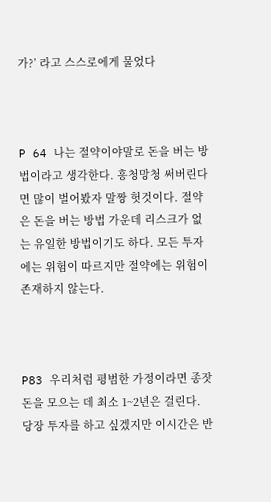가?’ 라고 스스로에게 물었다



P 64 나는 절약이야말로 돈을 버는 방법이라고 생각한다. 흥청망청 써버린다면 많이 벌어봤자 말짱 헛것이다. 절약은 돈을 버는 방법 가운데 리스크가 없는 유일한 방법이기도 하다. 모든 투자에는 위험이 따르지만 절약에는 위험이 존재하지 않는다.



P83 우리처럼 평범한 가정이라면 종잣돈을 모으는 데 최소 1~2년은 걸린다. 당장 투자를 하고 싶겠지만 이시간은 반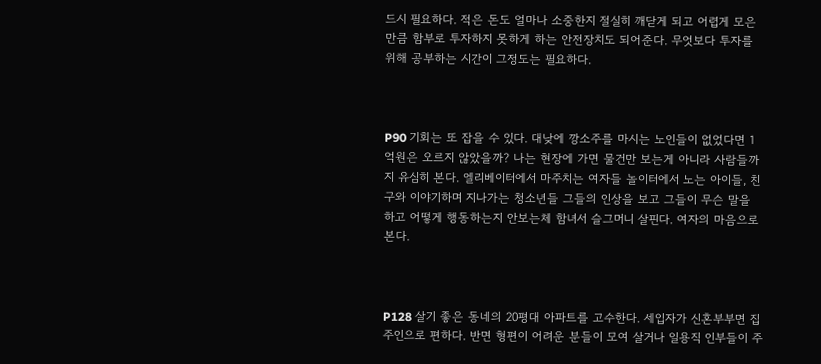드시 필요하다. 적은 돈도 얼마나 소중한지 절실히 깨닫게 되고 어렵게 모은 만큼 함부로 투자하지 못하게 하는 안전장치도 되어준다. 무엇보다 투자를 위해 공부하는 시간이 그정도는 필요하다.



P90 기회는 또 잡을 수 있다. 대낮에 깡소주를 마시는 노인들이 없었다면 1억원은 오르지 않았을까? 나는 현장에 가면 물건만 보는게 아니라 사람들까지 유심히 본다. 엘리베이터에서 마주치는 여자들 놀이터에서 노는 아이들, 친구와 이야기하며 지나가는 청소년들 그들의 인상을 보고 그들이 무슨 말을 하고 어떻게 행동하는지 안보는체 함녀서 슬그머니 살핀다. 여자의 마음으로 본다.



P128 살기 좋은 동네의 20평대 아파트를 고수한다. 세입자가 신혼부부면 집주인으로 편하다. 반면 형편이 어려운 분들이 모여 살거나 일용직 인부들이 주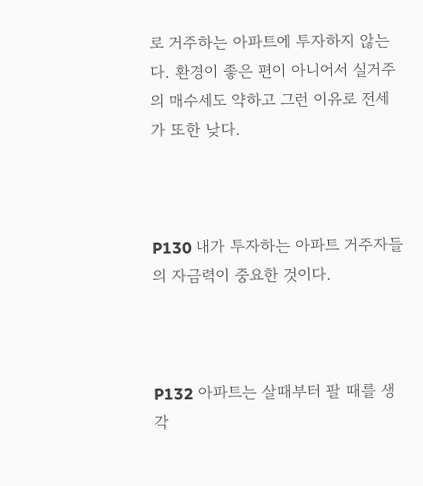로 거주하는 아파트에 투자하지 않는다. 환경이 좋은 편이 아니어서 실거주의 매수세도 약하고 그런 이유로 전세가 또한 낮다.



P130 내가 투자하는 아파트 거주자들의 자금력이 중요한 것이다.



P132 아파트는 살때부터 팔 때를 생각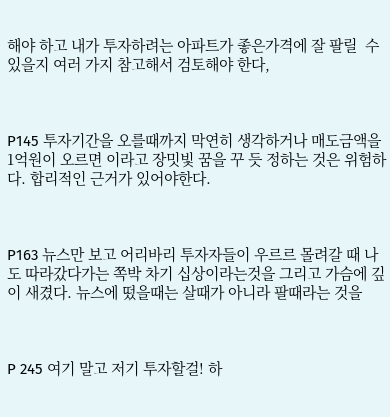해야 하고 내가 투자하려는 아파트가 좋은가격에 잘 팔릴  수 있을지 여러 가지 참고해서 검토해야 한다,



P145 투자기간을 오를때까지 막연히 생각하거나 매도금액을 1억원이 오르면 이라고 장밋빛 꿈을 꾸 듯 정하는 것은 위험하다. 합리적인 근거가 있어야한다.



P163 뉴스만 보고 어리바리 투자자들이 우르르 몰려갈 때 나도 따라갔다가는 쪽박 차기 십상이라는것을 그리고 가슴에 깊이 새겼다. 뉴스에 떴을때는 살때가 아니라 팔때라는 것을



P 245 여기 말고 저기 투자할걸! 하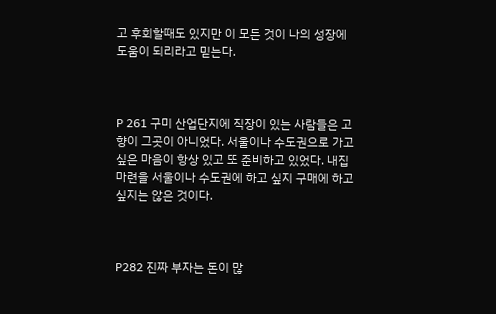고 후회할때도 있지만 이 모든 것이 나의 성장에 도움이 되리라고 믿는다.



P 261 구미 산업단지에 직장이 있는 사람들은 고향이 그곳이 아니었다. 서울이나 수도권으로 가고싶은 마음이 항상 있고 또 준비하고 있었다. 내집마련을 서울이나 수도권에 하고 싶지 구매에 하고 싶지는 않은 것이다.



P282 진짜 부자는 돈이 많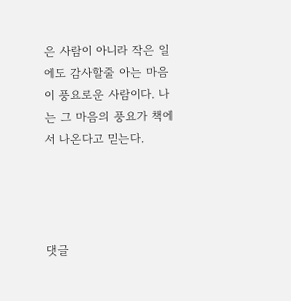은 사람이 아니라 작은 일에도 감사할줄 아는 마음이 풍요로운 사람이다. 나는 그 마음의 풍요가 책에서 나온다고 믿는다.




댓글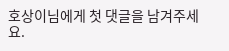호상이님에게 첫 댓글을 남겨주세요.